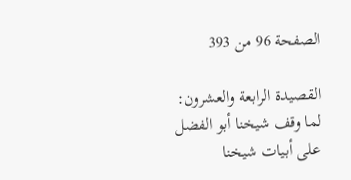الصفحة 96 من 393

القصيدة الرابعة والعشرون: لما وقف شيخنا أبو الفضل على أبيات شيخنا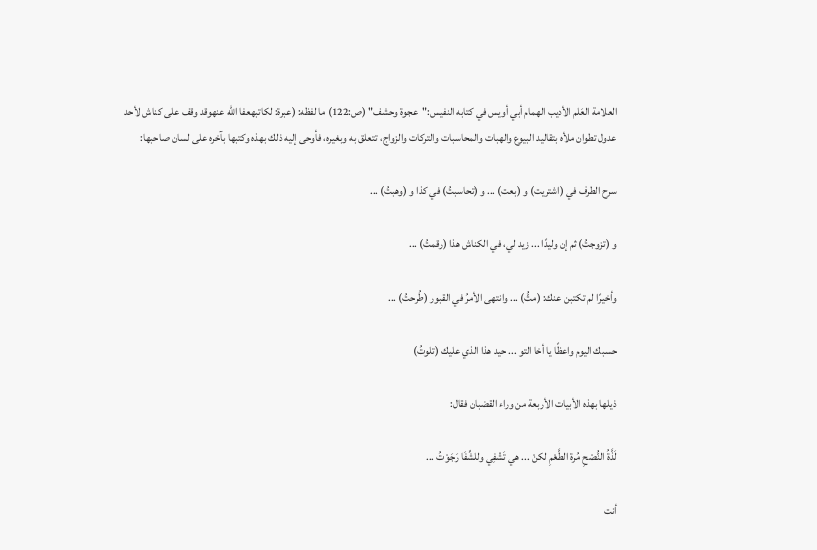العلامة العَلم الأديب الهمام أبي أويس في كتابه النفيس:"عجوة وحشف" (ص:122) ما لفظه: (عبرة: لكاتبهعفا الله عنهوقد وقف على كناش لأحد عدول تطوان ملأه بتقاليد البيوع والهبات والمحاسبات والتركات والزواج، تتعلق به وبغيره، فأوحى إليه ذلك بهذه وكتبها بآخره على لسان صاحبها:

سرح الطرف في (اشتريت) و (بعت) ... و (تحاسبتُ) في كذا و (وهبتُ) ...

و (تزوجتُ) ثم إن وليدًا ... زيد لي، في الكناش هذا (رقمتُ) ...

وأخيرًا لم تكتبن عنك: (متُّ) ... وانتهى الأمرُ في القبور (طُرحتُ) ...

حسبك اليوم واعظًا يا أخا التو ... حيد هذا الذي عليك (تلوتُ)

ذيلها بهذه الأبيات الأربعة من وراء القضبان فقال:

لَذَّةُ النُّصْحِ مُرة الطَّعْمِ لكنْ ... هي تَشْفِي وللشِّفَا رَجَوْتُ ...

أنت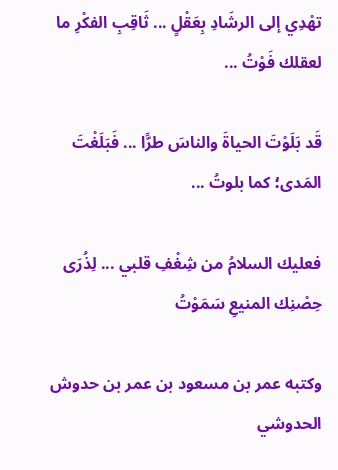تهْدِي إلى الرشَادِ بِعَقْلٍ ... ثَاقِبِ الفكْرِ ما لعقلك فَوْتُ ...

قَد بَلَوْتَ الحياةَ والناسَ طرًّا ... فَبَلَغْتَ المَدى؛ كما بلوتُ ...

فعليك السلامُ من شِغْفِ قلبي ... لِذُرَى حِصْنِك المنيعِ سَمَوْتُ

وكتبه عمر بن مسعود بن عمر بن حدوش الحدوشي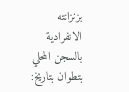بزنزانته الانفرادية بالسجن المحلي بتطوان بتاريخ: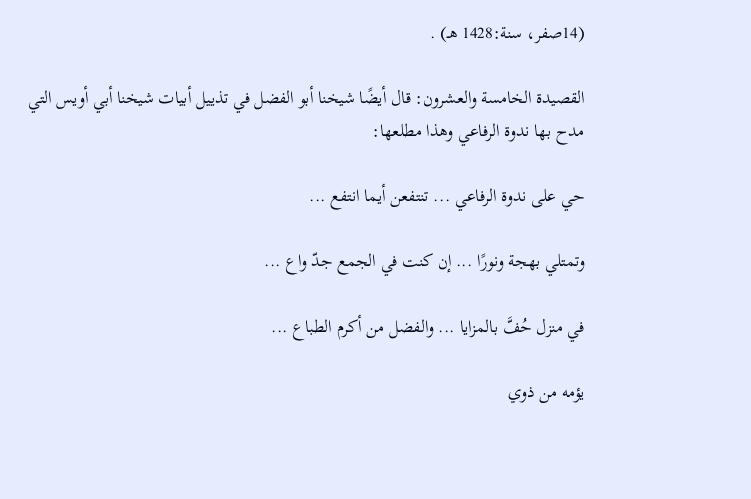(14صفر، سنة:1428 هـ) .

القصيدة الخامسة والعشرون: قال أيضًا شيخنا أبو الفضل في تذييل أبيات شيخنا أبي أويس التي مدح بها ندوة الرفاعي وهذا مطلعها:

حي على ندوة الرفاعي ... تنتفعن أيما انتفع ...

وتمتلي بهجة ونورًا ... إن كنت في الجمع جدّ واع ...

في منزل حُفَّ بالمزايا ... والفضل من أكرم الطباع ...

يؤمه من ذوي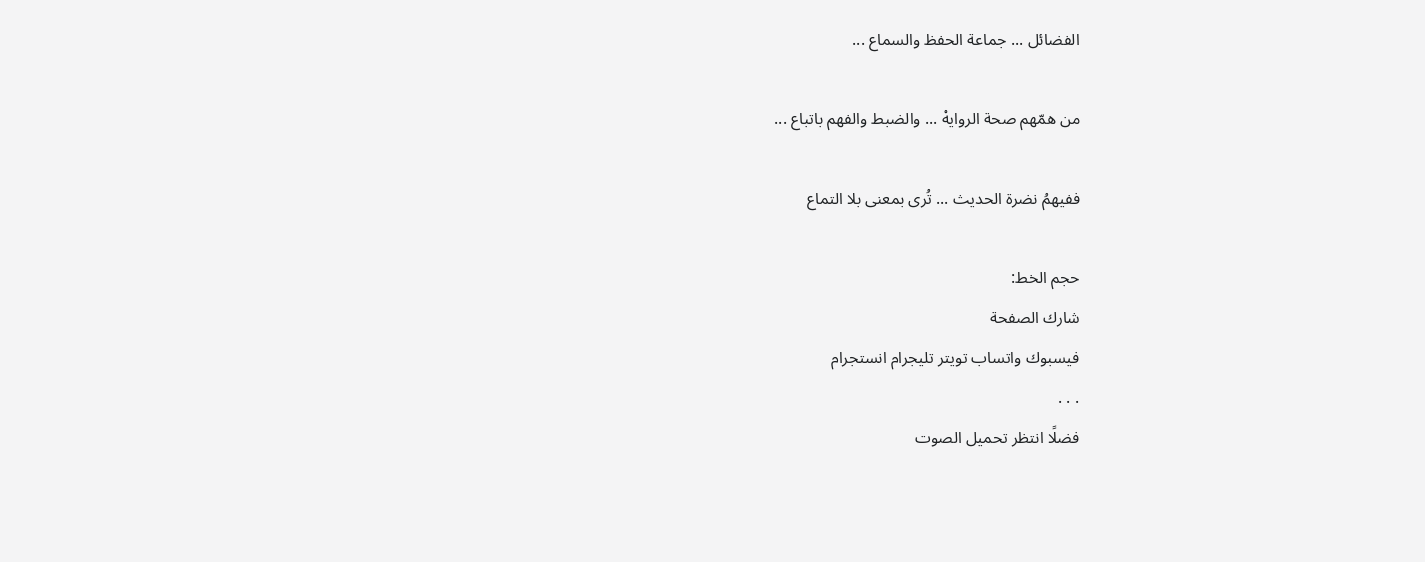الفضائل ... جماعة الحفظ والسماع ...

من همّهم صحة الروايهْ ... والضبط والفهم باتباع ...

ففيهمُ نضرة الحديث ... تُرى بمعنى بلا التماع

حجم الخط:
شارك الصفحة
فيسبوك واتساب تويتر تليجرام انستجرام
. . .
فضلًا انتظر تحميل الصوت